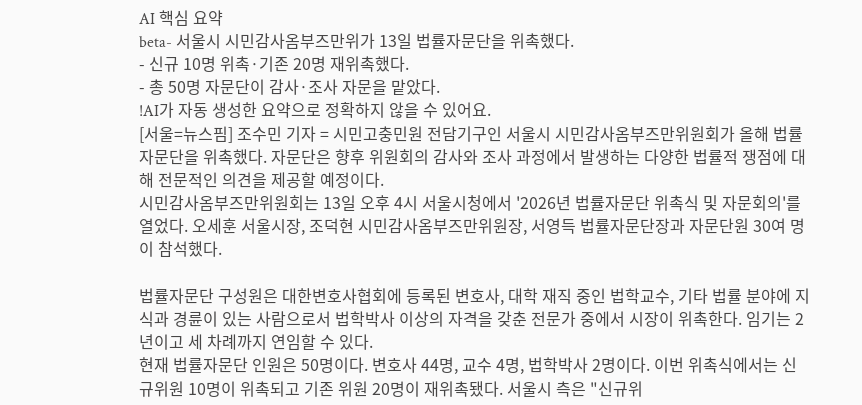AI 핵심 요약
beta- 서울시 시민감사옴부즈만위가 13일 법률자문단을 위촉했다.
- 신규 10명 위촉·기존 20명 재위촉했다.
- 총 50명 자문단이 감사·조사 자문을 맡았다.
!AI가 자동 생성한 요약으로 정확하지 않을 수 있어요.
[서울=뉴스핌] 조수민 기자 = 시민고충민원 전담기구인 서울시 시민감사옴부즈만위원회가 올해 법률자문단을 위촉했다. 자문단은 향후 위원회의 감사와 조사 과정에서 발생하는 다양한 법률적 쟁점에 대해 전문적인 의견을 제공할 예정이다.
시민감사옴부즈만위원회는 13일 오후 4시 서울시청에서 '2026년 법률자문단 위촉식 및 자문회의'를 열었다. 오세훈 서울시장, 조덕현 시민감사옴부즈만위원장, 서영득 법률자문단장과 자문단원 30여 명이 참석했다.

법률자문단 구성원은 대한변호사협회에 등록된 변호사, 대학 재직 중인 법학교수, 기타 법률 분야에 지식과 경륜이 있는 사람으로서 법학박사 이상의 자격을 갖춘 전문가 중에서 시장이 위촉한다. 임기는 2년이고 세 차례까지 연임할 수 있다.
현재 법률자문단 인원은 50명이다. 변호사 44명, 교수 4명, 법학박사 2명이다. 이번 위촉식에서는 신규위원 10명이 위촉되고 기존 위원 20명이 재위촉됐다. 서울시 측은 "신규위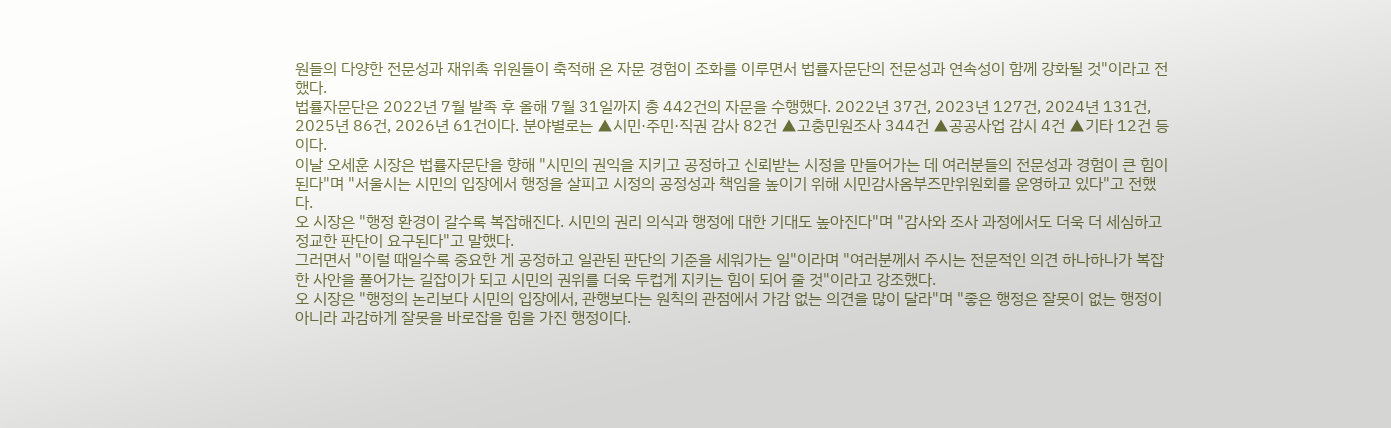원들의 다양한 전문성과 재위촉 위원들이 축적해 온 자문 경험이 조화를 이루면서 법률자문단의 전문성과 연속성이 함께 강화될 것"이라고 전했다.
법률자문단은 2022년 7월 발족 후 올해 7월 31일까지 총 442건의 자문을 수행했다. 2022년 37건, 2023년 127건, 2024년 131건, 2025년 86건, 2026년 61건이다. 분야별로는 ▲시민·주민·직권 감사 82건 ▲고충민원조사 344건 ▲공공사업 감시 4건 ▲기타 12건 등이다.
이날 오세훈 시장은 법률자문단을 향해 "시민의 권익을 지키고 공정하고 신뢰받는 시정을 만들어가는 데 여러분들의 전문성과 경험이 큰 힘이 된다"며 "서울시는 시민의 입장에서 행정을 살피고 시정의 공정성과 책임을 높이기 위해 시민감사옴부즈만위원회를 운영하고 있다"고 전했다.
오 시장은 "행정 환경이 갈수록 복잡해진다. 시민의 권리 의식과 행정에 대한 기대도 높아진다"며 "감사와 조사 과정에서도 더욱 더 세심하고 정교한 판단이 요구된다"고 말했다.
그러면서 "이럴 때일수록 중요한 게 공정하고 일관된 판단의 기준을 세워가는 일"이라며 "여러분께서 주시는 전문적인 의견 하나하나가 복잡한 사안을 풀어가는 길잡이가 되고 시민의 권위를 더욱 두컵게 지키는 힘이 되어 줄 것"이라고 강조했다.
오 시장은 "행정의 논리보다 시민의 입장에서, 관행보다는 원칙의 관점에서 가감 없는 의견을 많이 달라"며 "좋은 행정은 잘못이 없는 행정이 아니라 과감하게 잘못을 바로잡을 힘을 가진 행정이다.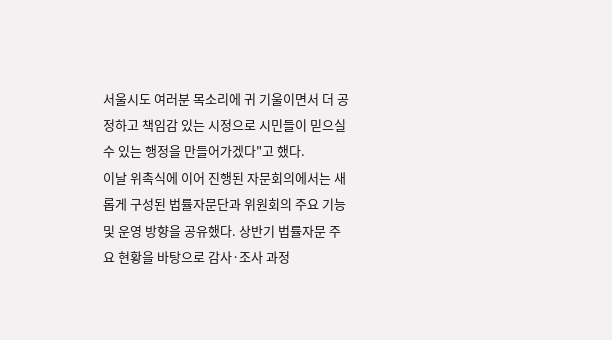서울시도 여러분 목소리에 귀 기울이면서 더 공정하고 책임감 있는 시정으로 시민들이 믿으실 수 있는 행정을 만들어가겠다"고 했다.
이날 위촉식에 이어 진행된 자문회의에서는 새롭게 구성된 법률자문단과 위원회의 주요 기능 및 운영 방향을 공유했다. 상반기 법률자문 주요 현황을 바탕으로 감사·조사 과정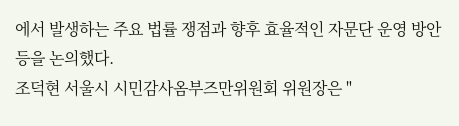에서 발생하는 주요 법률 쟁점과 향후 효율적인 자문단 운영 방안 등을 논의했다.
조덕현 서울시 시민감사옴부즈만위원회 위원장은 "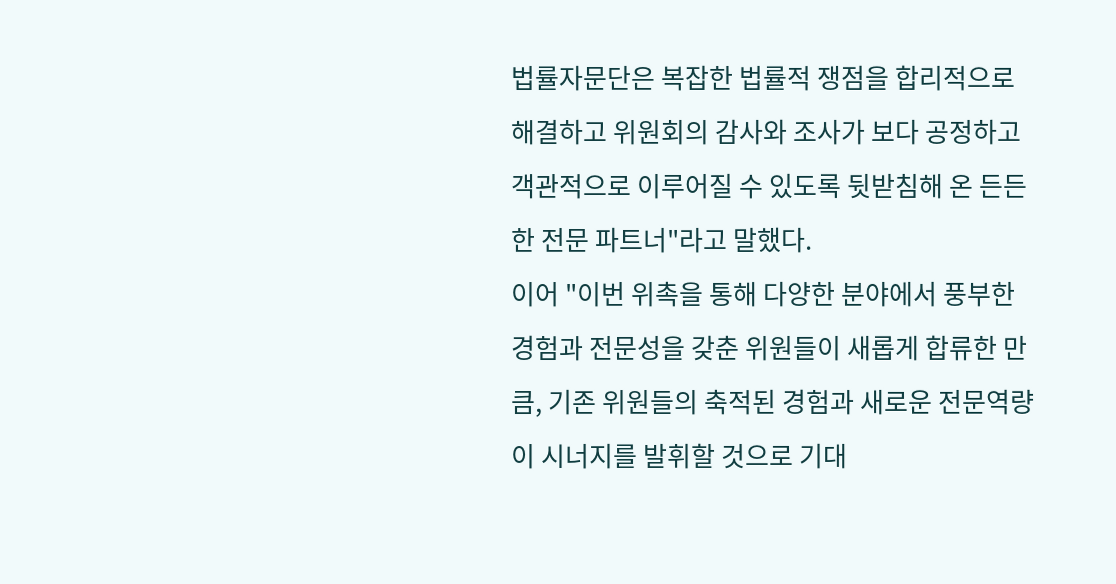법률자문단은 복잡한 법률적 쟁점을 합리적으로 해결하고 위원회의 감사와 조사가 보다 공정하고 객관적으로 이루어질 수 있도록 뒷받침해 온 든든한 전문 파트너"라고 말했다.
이어 "이번 위촉을 통해 다양한 분야에서 풍부한 경험과 전문성을 갖춘 위원들이 새롭게 합류한 만큼, 기존 위원들의 축적된 경험과 새로운 전문역량이 시너지를 발휘할 것으로 기대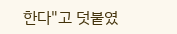한다"고 덧붙였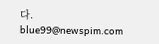다.
blue99@newspim.com